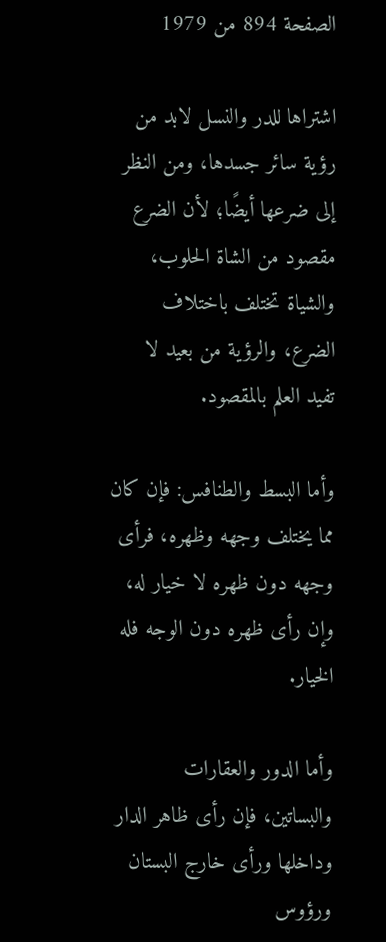الصفحة 894 من 1979

اشتراها للدر والنسل لابد من رؤية سائر جسدها، ومن النظر إلى ضرعها أيضًا؛ لأن الضرع مقصود من الشاة الحلوب، والشياة تختلف باختلاف الضرع، والرؤية من بعيد لا تفيد العلم بالمقصود.

وأما البسط والطنافس: فإن كان مما يختلف وجهه وظهره، فرأى وجهه دون ظهره لا خيار له، وإن رأى ظهره دون الوجه فله الخيار.

وأما الدور والعقارات والبساتين، فإن رأى ظاهر الدار وداخلها ورأى خارج البستان ورؤوس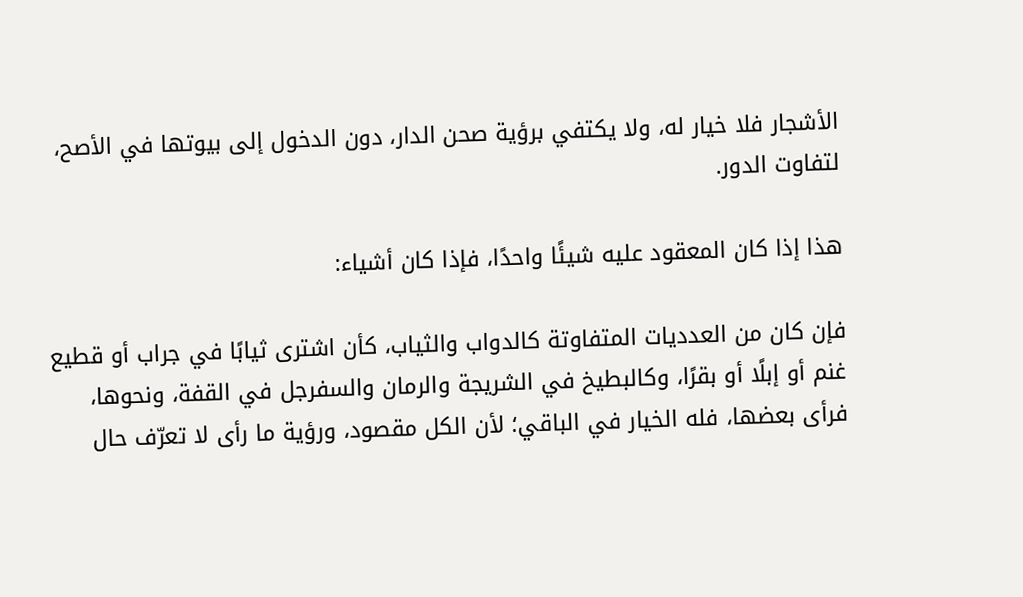الأشجار فلا خيار له، ولا يكتفي برؤية صحن الدار، دون الدخول إلى بيوتها في الأصح، لتفاوت الدور.

هذا إذا كان المعقود عليه شيئًا واحدًا، فإذا كان أشياء:

فإن كان من العدديات المتفاوتة كالدواب والثياب، كأن اشترى ثيابًا في جراب أو قطيع غنم أو إبلًا أو بقرًا، وكالبطيخ في الشريجة والرمان والسفرجل في القفة، ونحوها، فرأى بعضها، فله الخيار في الباقي؛ لأن الكل مقصود، ورؤية ما رأى لا تعرّف حال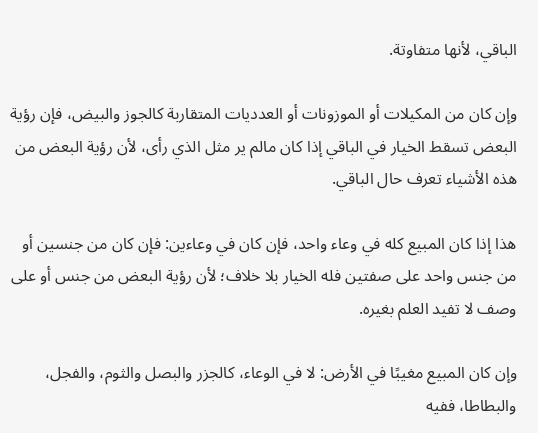الباقي، لأنها متفاوتة.

وإن كان من المكيلات أو الموزونات أو العدديات المتقاربة كالجوز والبيض، فإن رؤية البعض تسقط الخيار في الباقي إذا كان مالم ير مثل الذي رأى، لأن رؤية البعض من هذه الأشياء تعرف حال الباقي.

هذا إذا كان المبيع كله في وعاء واحد، فإن كان في وعاءين: فإن كان من جنسين أو من جنس واحد على صفتين فله الخيار بلا خلاف؛ لأن رؤية البعض من جنس أو على وصف لا تفيد العلم بغيره.

وإن كان المبيع مغيبًا في الأرض: لا في الوعاء، كالجزر والبصل والثوم، والفجل، والبطاطا، ففيه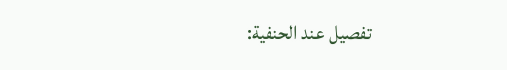تفصيل عند الحنفية: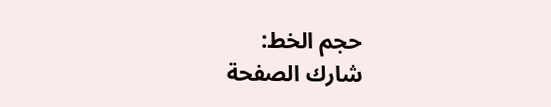حجم الخط:
شارك الصفحة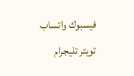فيسبوك واتساب تويتر تليجرام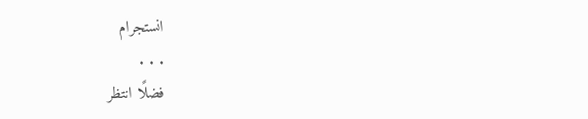انستجرام
. . .
فضلًا انتظر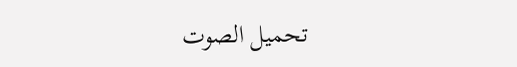تحميل الصوت